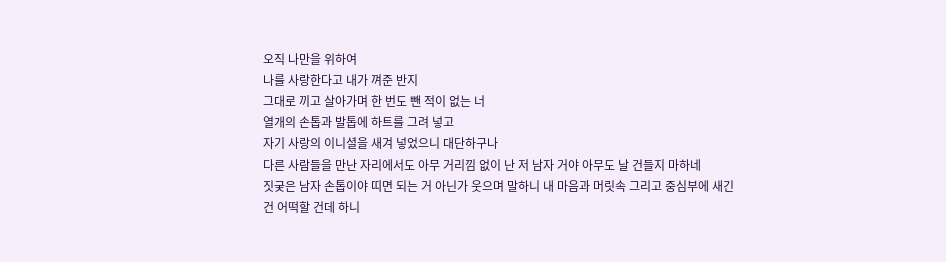오직 나만을 위하여
나를 사랑한다고 내가 껴준 반지
그대로 끼고 살아가며 한 번도 뺀 적이 없는 너
열개의 손톱과 발톱에 하트를 그려 넣고
자기 사랑의 이니셜을 새겨 넣었으니 대단하구나
다른 사람들을 만난 자리에서도 아무 거리낌 없이 난 저 남자 거야 아무도 날 건들지 마하네
짓궂은 남자 손톱이야 띠면 되는 거 아닌가 웃으며 말하니 내 마음과 머릿속 그리고 중심부에 새긴 건 어떡할 건데 하니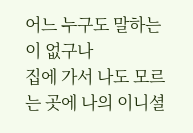어느 누구도 말하는이 없구나
집에 가서 나도 모르는 곳에 나의 이니셜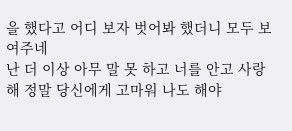을 했다고 어디 보자 벗어봐 했더니 모두 보여주네
난 더 이상 아무 말 못 하고 너를 안고 사랑해 정말 당신에게 고마워 나도 해야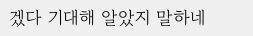겠다 기대해 알았지 말하네